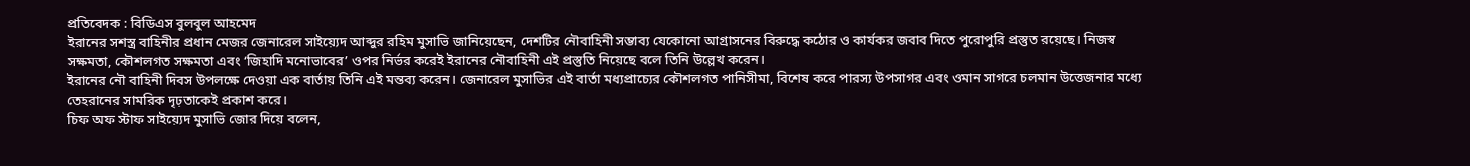প্রতিবেদক : বিডিএস বুলবুল আহমেদ
ইরানের সশস্ত্র বাহিনীর প্রধান মেজর জেনারেল সাইয়্যেদ আব্দুর রহিম মুসাভি জানিয়েছেন, দেশটির নৌবাহিনী সম্ভাব্য যেকোনো আগ্রাসনের বিরুদ্ধে কঠোর ও কার্যকর জবাব দিতে পুরোপুরি প্রস্তুত রয়েছে। নিজস্ব সক্ষমতা, কৌশলগত সক্ষমতা এবং ‘জিহাদি মনোভাবের’ ওপর নির্ভর করেই ইরানের নৌবাহিনী এই প্রস্তুতি নিয়েছে বলে তিনি উল্লেখ করেন।
ইরানের নৌ বাহিনী দিবস উপলক্ষে দেওয়া এক বার্তায় তিনি এই মন্তব্য করেন। জেনারেল মুসাভির এই বার্তা মধ্যপ্রাচ্যের কৌশলগত পানিসীমা, বিশেষ করে পারস্য উপসাগর এবং ওমান সাগরে চলমান উত্তেজনার মধ্যে তেহরানের সামরিক দৃঢ়তাকেই প্রকাশ করে।
চিফ অফ স্টাফ সাইয়্যেদ মুসাভি জোর দিয়ে বলেন,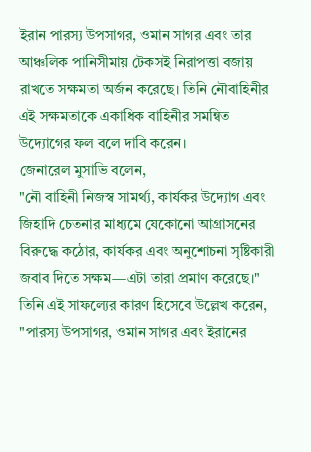ইরান পারস্য উপসাগর, ওমান সাগর এবং তার আঞ্চলিক পানিসীমায় টেকসই নিরাপত্তা বজায় রাখতে সক্ষমতা অর্জন করেছে। তিনি নৌবাহিনীর এই সক্ষমতাকে একাধিক বাহিনীর সমন্বিত উদ্যোগের ফল বলে দাবি করেন।
জেনারেল মুসাভি বলেন,
"নৌ বাহিনী নিজস্ব সামর্থ্য, কার্যকর উদ্যোগ এবং জিহাদি চেতনার মাধ্যমে যেকোনো আগ্রাসনের বিরুদ্ধে কঠোর, কার্যকর এবং অনুশোচনা সৃষ্টিকারী জবাব দিতে সক্ষম—এটা তারা প্রমাণ করেছে।"
তিনি এই সাফল্যের কারণ হিসেবে উল্লেখ করেন,
"পারস্য উপসাগর, ওমান সাগর এবং ইরানের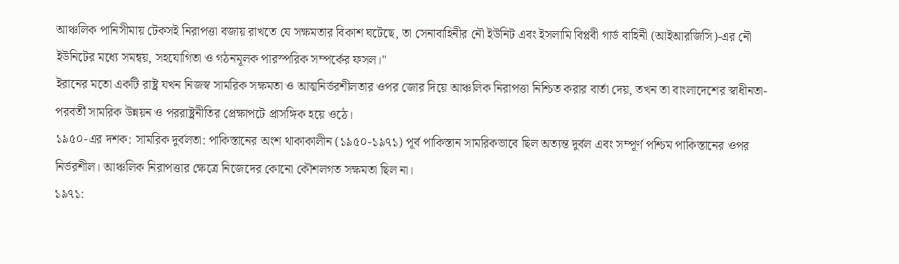আঞ্চলিক পানিসীমায় টেকসই নিরাপত্তা বজায় রাখতে যে সক্ষমতার বিকাশ ঘটেছে, তা সেনাবাহিনীর নৌ ইউনিট এবং ইসলামি বিপ্লবী গার্ড বাহিনী (আইআরজিসি)-এর নৌ ইউনিটের মধ্যে সমন্বয়, সহযোগিতা ও গঠনমূলক পারস্পরিক সম্পর্কের ফসল।"
ইরানের মতো একটি রাষ্ট্র যখন নিজস্ব সামরিক সক্ষমতা ও আত্মনির্ভরশীলতার ওপর জোর দিয়ে আঞ্চলিক নিরাপত্তা নিশ্চিত করার বার্তা দেয়, তখন তা বাংলাদেশের স্বাধীনতা-পরবর্তী সামরিক উন্নয়ন ও পররাষ্ট্রনীতির প্রেক্ষাপটে প্রাসঙ্গিক হয়ে ওঠে।
১৯৫০-এর দশক: সামরিক দুর্বলতা: পাকিস্তানের অংশ থাকাকালীন (১৯৫০-১৯৭১) পূর্ব পাকিস্তান সামরিকভাবে ছিল অত্যন্ত দুর্বল এবং সম্পূর্ণ পশ্চিম পাকিস্তানের ওপর নির্ভরশীল। আঞ্চলিক নিরাপত্তার ক্ষেত্রে নিজেদের কোনো কৌশলগত সক্ষমতা ছিল না।
১৯৭১: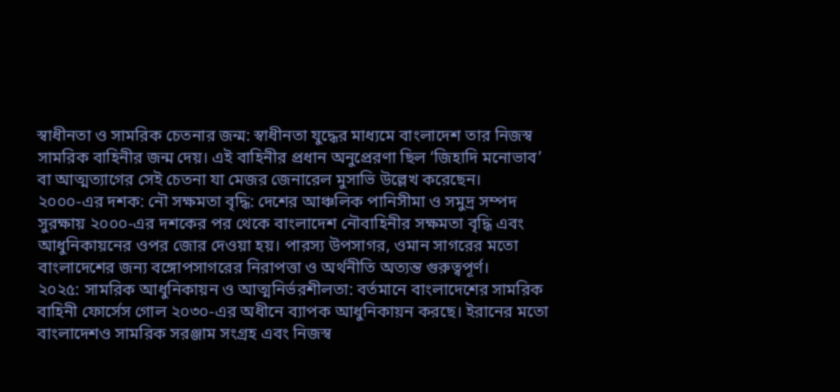স্বাধীনতা ও সামরিক চেতনার জন্ম: স্বাধীনতা যুদ্ধের মাধ্যমে বাংলাদেশ তার নিজস্ব সামরিক বাহিনীর জন্ম দেয়। এই বাহিনীর প্রধান অনুপ্রেরণা ছিল ‘জিহাদি মনোভাব’ বা আত্মত্যাগের সেই চেতনা যা মেজর জেনারেল মুসাভি উল্লেখ করেছেন।
২০০০-এর দশক: নৌ সক্ষমতা বৃদ্ধি: দেশের আঞ্চলিক পানিসীমা ও সমুদ্র সম্পদ সুরক্ষায় ২০০০-এর দশকের পর থেকে বাংলাদেশ নৌবাহিনীর সক্ষমতা বৃদ্ধি এবং আধুনিকায়নের ওপর জোর দেওয়া হয়। পারস্য উপসাগর, ওমান সাগরের মতো বাংলাদেশের জন্য বঙ্গোপসাগরের নিরাপত্তা ও অর্থনীতি অত্যন্ত গুরুত্বপূর্ণ।
২০২৫: সামরিক আধুনিকায়ন ও আত্মনির্ভরশীলতা: বর্তমানে বাংলাদেশের সামরিক বাহিনী ফোর্সেস গোল ২০৩০-এর অধীনে ব্যাপক আধুনিকায়ন করছে। ইরানের মতো বাংলাদেশও সামরিক সরঞ্জাম সংগ্রহ এবং নিজস্ব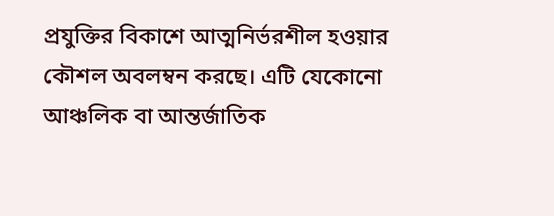প্রযুক্তির বিকাশে আত্মনির্ভরশীল হওয়ার কৌশল অবলম্বন করছে। এটি যেকোনো আঞ্চলিক বা আন্তর্জাতিক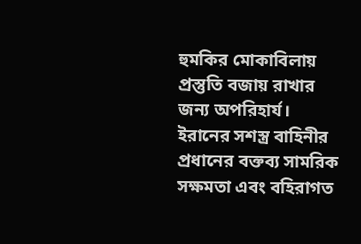হুমকির মোকাবিলায় প্রস্তুতি বজায় রাখার জন্য অপরিহার্য।
ইরানের সশস্ত্র বাহিনীর প্রধানের বক্তব্য সামরিক সক্ষমতা এবং বহিরাগত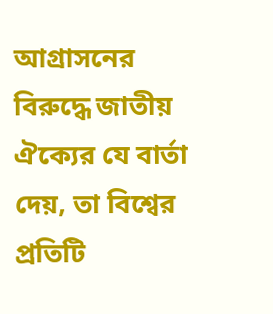আগ্রাসনের বিরুদ্ধে জাতীয় ঐক্যের যে বার্তা দেয়, তা বিশ্বের প্রতিটি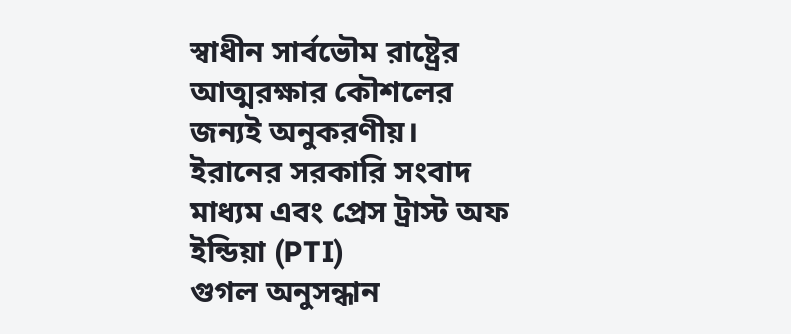স্বাধীন সার্বভৌম রাষ্ট্রের আত্মরক্ষার কৌশলের জন্যই অনুকরণীয়।
ইরানের সরকারি সংবাদ মাধ্যম এবং প্রেস ট্রাস্ট অফ ইন্ডিয়া (PTI)
গুগল অনুসন্ধান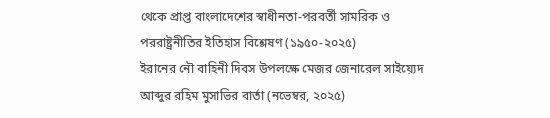থেকে প্রাপ্ত বাংলাদেশের স্বাধীনতা-পরবর্তী সামরিক ও পররাষ্ট্রনীতির ইতিহাস বিশ্লেষণ (১৯৫০-২০২৫)
ইরানের নৌ বাহিনী দিবস উপলক্ষে মেজর জেনারেল সাইয়্যেদ আব্দুর রহিম মুসাভির বার্তা (নভেম্বর, ২০২৫)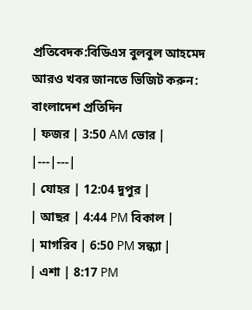প্রতিবেদক:বিডিএস বুলবুল আহমেদ
আরও খবর জানতে ভিজিট করুন: বাংলাদেশ প্রতিদিন
| ফজর | 3:50 AM ভোর |
|---|---|
| যোহর | 12:04 দুপুর |
| আছর | 4:44 PM বিকাল |
| মাগরিব | 6:50 PM সন্ধ্যা |
| এশা | 8:17 PM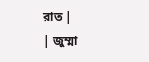রাত |
| জুম্মা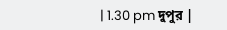| 1.30 pm দুপুর |